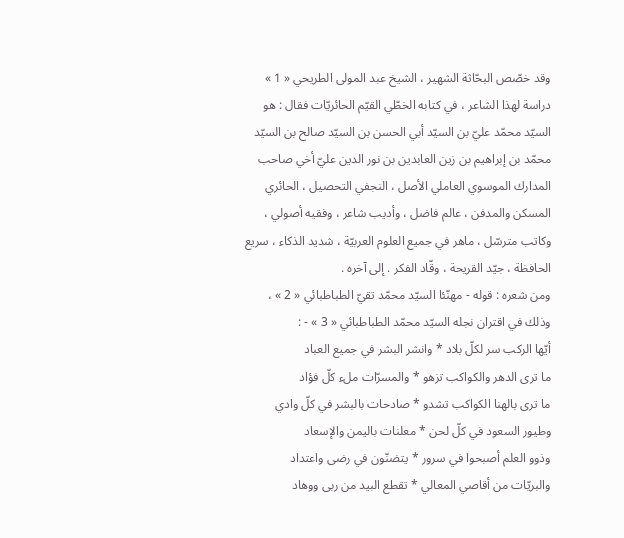وقد خصّص البحّاثة الشهير ، الشيخ عبد المولى الطريحي « 1 » دراسة لهذا الشاعر ، في كتابه الخطّي القيّم الحائريّات فقال : هو السيّد محمّد عليّ بن السيّد أبي الحسن بن السيّد صالح بن السيّد محمّد بن إبراهيم بن زين العابدين بن نور الدين عليّ أخي صاحب المدارك الموسوي العاملي الأصل ، النجفي التحصيل ، الحائري المسكن والمدفن ، عالم فاضل ، وأديب شاعر ، وفقيه أصولي ، وكاتب مترسّل ، ماهر في جميع العلوم العربيّة ، شديد الذكاء ، سريع الحافظة ، جيّد القريحة ، وقّاد الفكر . إلى آخره .
ومن شعره : قوله - مهنّئا السيّد محمّد تقيّ الطباطبائي « 2 » ، وذلك في اقتران نجله السيّد محمّد الطباطبائي « 3 » - :
أيّها الركب سر لكلّ بلاد * وانشر البشر في جميع العباد
ما ترى الدهر والكواكب تزهو * والمسرّات ملء كلّ فؤاد
ما ترى بالهنا الكواكب تشدو * صادحات بالبشر في كلّ وادي
وطيور السعود في كلّ لحن * معلنات باليمن والإسعاد
وذوو العلم أصبحوا في سرور * يتضنّون في رضى واعتداد
والبريّات من أقاصي المعالي * تقطع البيد من ربى ووهاد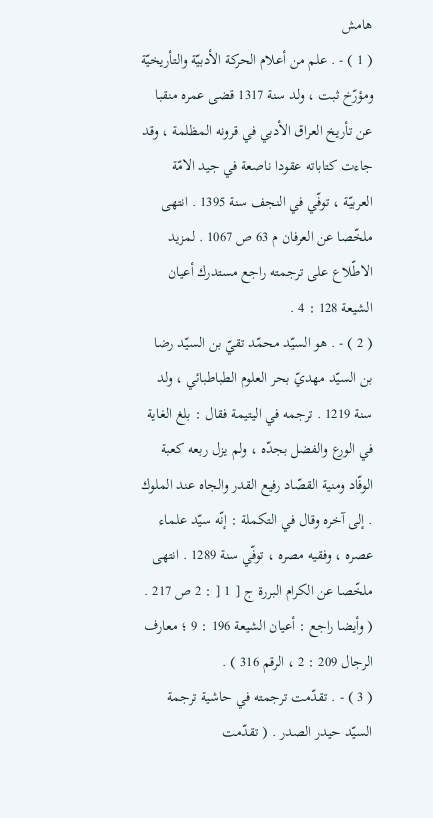هامش
( 1 ) - . علم من أعلام الحركة الأدبيّة والتأريخيّة ومؤرّخ ثبت ، ولد سنة 1317 قضى عمره منقبا عن تأريخ العراق الأدبي في قرونه المظلمة ، وقد جاءت كتاباته عقودا ناصعة في جيد الامّة العربيّة ، توفّي في النجف سنة 1395 . انتهى ملخّصا عن العرفان م 63 ص 1067 . لمزيد الاطّلاع على ترجمته راجع مستدرك أعيان الشيعة 128 : 4 .
( 2 ) - . هو السيّد محمّد تقيّ بن السيّد رضا بن السيّد مهديّ بحر العلوم الطباطبائي ، ولد سنة 1219 . ترجمه في اليتيمة فقال : بلغ الغاية في الورع والفضل بجدّه ، ولم يزل ربعه كعبة الوفّاد ومنية القصّاد رفيع القدر والجاه عند الملوك . إلى آخره وقال في التكملة : إنّه سيّد علماء عصره ، وفقيه مصره ، توفّي سنة 1289 . انتهى ملخّصا عن الكرام البررة ج [ 1 [ : 2 ص 217 . ( وأيضا راجع : أعيان الشيعة 196 : 9 ؛ معارف الرجال 209 : 2 ، الرقم 316 ) .
( 3 ) - . تقدّمت ترجمته في حاشية ترجمة السيّد حيدر الصدر . ( تقدّمت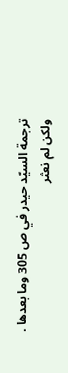ترجمة السيّد حيدر في ص 305 وما بعدها .
ولكن لم نعثر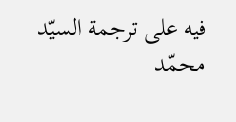فيه على ترجمة السيّد محمّد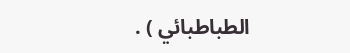الطباطبائي ) .